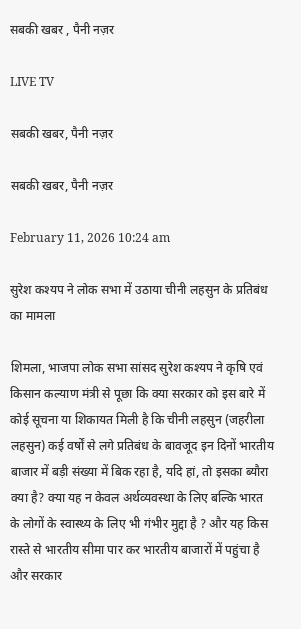सबकी खबर , पैनी नज़र

LIVE TV

सबकी खबर, पैनी नज़र

सबकी खबर, पैनी नज़र

February 11, 2026 10:24 am

सुरेश कश्यप ने लोक सभा में उठाया चीनी लहसुन के प्रतिबंध का मामला

शिमला, भाजपा लोक सभा सांसद सुरेश कश्यप ने कृषि एवं किसान कल्याण मंत्री से पूछा कि क्या सरकार को इस बारे में कोई सूचना या शिकायत मिली है कि चीनी लहसुन (जहरीला लहसुन) कई वर्षों से लगे प्रतिबंध के बावजूद इन दिनों भारतीय बाजार में बड़ी संख्या में बिक रहा है, यदि हां, तो इसका ब्यौरा क्या है? क्या यह न केवल अर्थव्यवस्था के लिए बल्कि भारत के लोगों के स्वास्थ्य के लिए भी गंभीर मुद्दा है ? और यह किस रास्ते से भारतीय सीमा पार कर भारतीय बाजारों में पहुंचा है और सरकार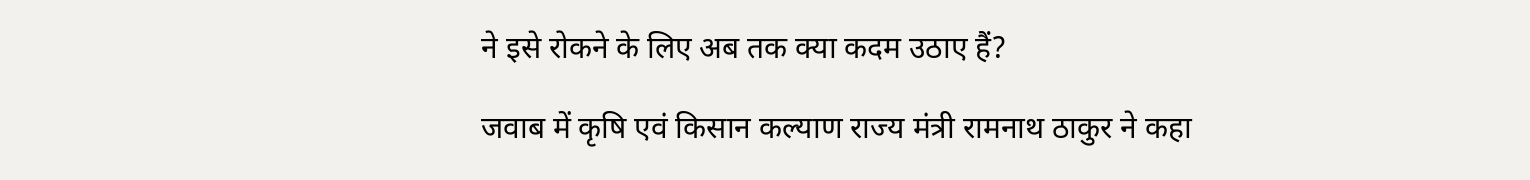ने इसे रोकने के लिए अब तक क्या कदम उठाए हैं?

जवाब में कृषि एवं किसान कल्याण राज्य मंत्री रामनाथ ठाकुर ने कहा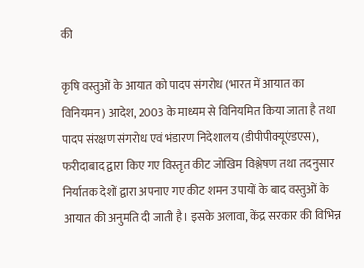की

कृषि वस्तुओं के आयात को पादप संगरोध (भारत में आयात का विनियमन) आदेश, 2003 के माध्यम से विनियमित किया जाता है तथा पादप संरक्षण संगरोध एवं भंडारण निदेशालय (डीपीपीक्यूएंडएस), फरीदाबाद द्वारा किए गए विस्तृत कीट जोखिम विश्लेषण तथा तदनुसार निर्यातक देशों द्वारा अपनाए गए कीट शमन उपायों के बाद वस्तुओं के आयात की अनुमति दी जाती है। इसके अलावा, केंद्र सरकार की विभिन्न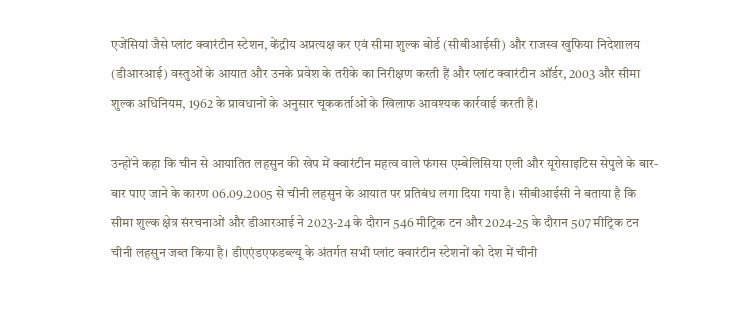एजेंसियां जैसे प्लांट क्वारंटीन स्टेशन, केंद्रीय अप्रत्यक्ष कर एवं सीमा शुल्क बोर्ड (सीबीआईसी) और राजस्व खुफिया निदेशालय (डीआरआई) वस्तुओं के आयात और उनके प्रवेश के तरीके का निरीक्षण करती हैं और प्लांट क्वारंटीन ऑर्डर, 2003 और सीमा शुल्क अधिनियम, 1962 के प्रावधानों के अनुसार चूककर्ताओं के खिलाफ आवश्यक कार्रवाई करती हैं।

उन्होंने कहा कि चीन से आयातित लहसुन की खेप में क्वारंटीन महत्व वाले फंगस एम्बेलिसिया एली और यूरोसाइटिस सेपुले के बार-बार पाए जाने के कारण 06.09.2005 से चीनी लहसुन के आयात पर प्रतिबंध लगा दिया गया है। सीबीआईसी ने बताया है कि सीमा शुल्क क्षेत्र संरचनाओं और डीआरआई ने 2023-24 के दौरान 546 मीट्रिक टन और 2024-25 के दौरान 507 मीट्रिक टन चीनी लहसुन जब्त किया है। डीएएंडएफडब्ल्यू के अंतर्गत सभी प्लांट क्वारंटीन स्टेशनों को देश में चीनी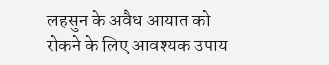लहसुन के अवैध आयात को रोकने के लिए आवश्यक उपाय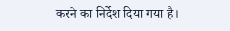करने का निर्देश दिया गया है।